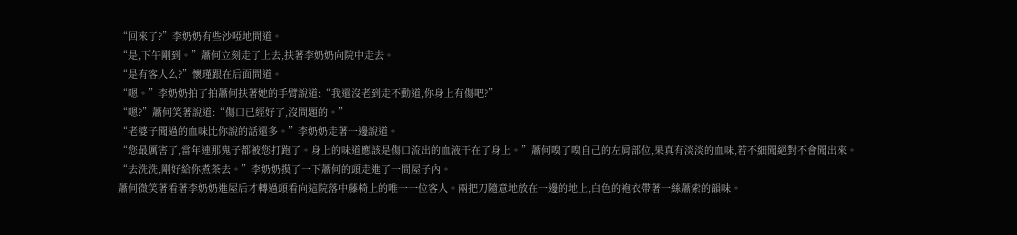“回來了?”李奶奶有些沙啞地問道。
“是,下午剛到。”蕭何立刻走了上去,扶著李奶奶向院中走去。
“是有客人么?”懷瑾跟在后面問道。
“嗯。”李奶奶拍了拍蕭何扶著她的手臂說道:“我還沒老到走不動道,你身上有傷吧?”
“嗯?”蕭何笑著說道:“傷口已經好了,沒問題的。”
“老婆子聞過的血味比你說的話還多。”李奶奶走著一邊說道。
“您最厲害了,當年連那鬼子都被您打跑了。身上的味道應該是傷口流出的血液干在了身上。”蕭何嗅了嗅自己的左肩部位,果真有淡淡的血味,若不細聞絕對不會聞出來。
“去洗洗,剛好給你煮茶去。”李奶奶摸了一下蕭何的頭走進了一間屋子內。
蕭何微笑著看著李奶奶進屋后才轉過頭看向這院落中藤椅上的唯一一位客人。兩把刀隨意地放在一邊的地上,白色的袍衣帶著一絲蕭索的韻味。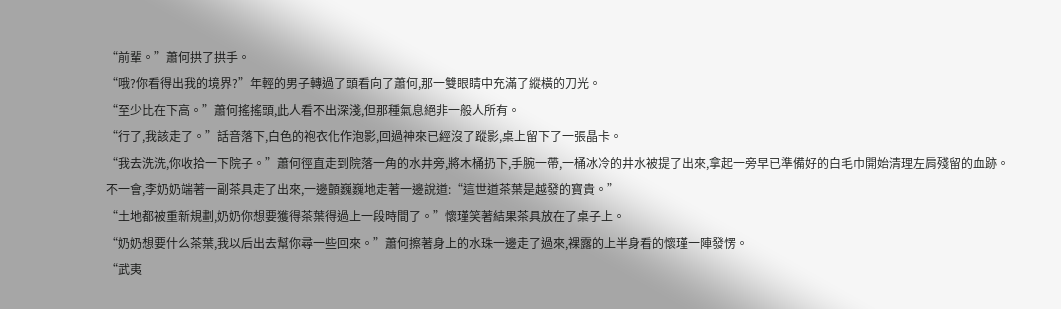“前輩。”蕭何拱了拱手。
“哦?你看得出我的境界?”年輕的男子轉過了頭看向了蕭何,那一雙眼睛中充滿了縱橫的刀光。
“至少比在下高。”蕭何搖搖頭,此人看不出深淺,但那種氣息絕非一般人所有。
“行了,我該走了。”話音落下,白色的袍衣化作泡影,回過神來已經沒了蹤影,桌上留下了一張晶卡。
“我去洗洗,你收拾一下院子。”蕭何徑直走到院落一角的水井旁,將木桶扔下,手腕一帶,一桶冰冷的井水被提了出來,拿起一旁早已準備好的白毛巾開始清理左肩殘留的血跡。
不一會,李奶奶端著一副茶具走了出來,一邊顫巍巍地走著一邊說道:“這世道茶葉是越發的寶貴。”
“土地都被重新規劃,奶奶你想要獲得茶葉得過上一段時間了。”懷瑾笑著結果茶具放在了桌子上。
“奶奶想要什么茶葉,我以后出去幫你尋一些回來。”蕭何擦著身上的水珠一邊走了過來,裸露的上半身看的懷瑾一陣發愣。
“武夷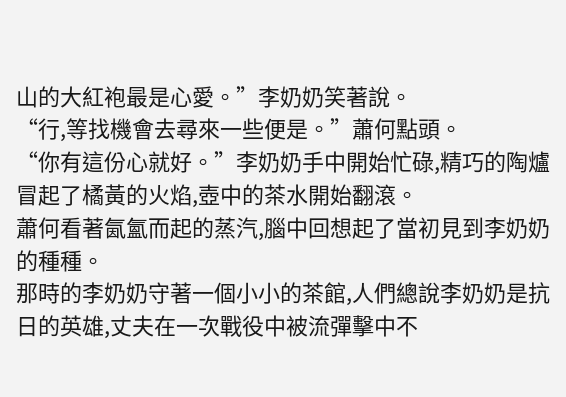山的大紅袍最是心愛。”李奶奶笑著說。
“行,等找機會去尋來一些便是。”蕭何點頭。
“你有這份心就好。”李奶奶手中開始忙碌,精巧的陶爐冒起了橘黃的火焰,壺中的茶水開始翻滾。
蕭何看著氤氳而起的蒸汽,腦中回想起了當初見到李奶奶的種種。
那時的李奶奶守著一個小小的茶館,人們總說李奶奶是抗日的英雄,丈夫在一次戰役中被流彈擊中不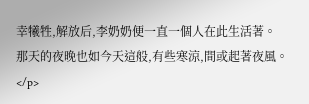幸犧牲,解放后,李奶奶便一直一個人在此生活著。
那天的夜晚也如今天這般,有些寒涼,間或起著夜風。</p>